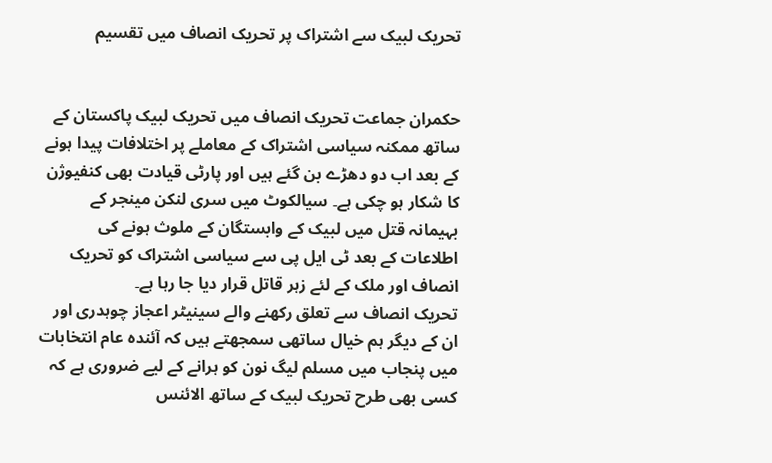تحریک لبیک سے اشتراک پر تحریک انصاف میں تقسیم


حکمران جماعت تحریک انصاف میں تحریک لبیک پاکستان کے ساتھ ممکنہ سیاسی اشتراک کے معاملے پر اختلافات پیدا ہونے کے بعد اب دو دھڑے بن گئے ہیں اور پارٹی قیادت بھی کنفیوژن کا شکار ہو چکی ہے۔ سیالکوٹ میں سری لنکن مینجر کے بہیمانہ قتل میں لبیک کے وابستگان کے ملوث ہونے کی اطلاعات کے بعد ٹی ایل پی سے سیاسی اشتراک کو تحریک انصاف اور ملک کے لئے زہر قاتل قرار دیا جا رہا ہے۔
تحریک انصاف سے تعلق رکھنے والے سینیٹر اعجاز چوہدری اور ان کے دیگر ہم خیال ساتھی سمجھتے ہیں کہ آئندہ عام انتخابات میں پنجاب میں مسلم لیگ نون کو ہرانے کے لیے ضروری ہے کہ کسی بھی طرح تحریک لبیک کے ساتھ الائنس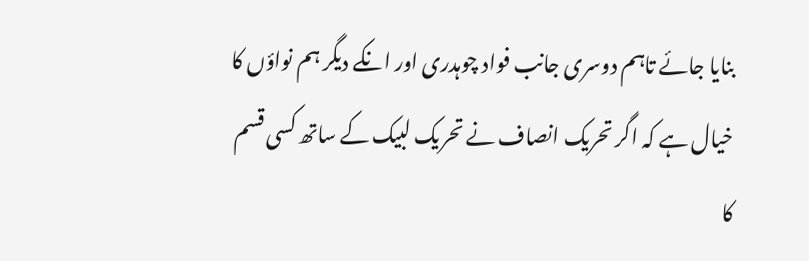بنایا جائے تاہم دوسری جانب فواد چوہدری اور انکے دیگر ہم نواؤں کا خیال ہے کہ اگر تحریک انصاف نے تحریک لبیک کے ساتھ کسی قسم کا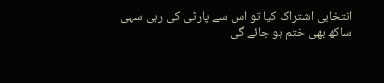انتخابی اشتراک کیا تو اس سے پارٹی کی رہی سہی ساکھ بھی ختم ہو جائے گی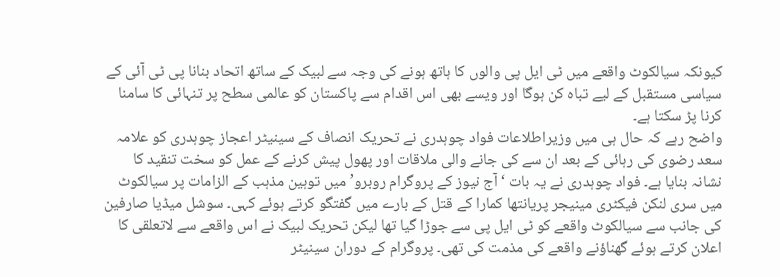کیونکہ سیالکوٹ واقعے میں ٹی ایل پی والوں کا ہاتھ ہونے کی وجہ سے لبیک کے ساتھ اتحاد بنانا پی ٹی آئی کے سیاسی مستقبل کے لیے تباہ کن ہوگا اور ویسے بھی اس اقدام سے پاکستان کو عالمی سطح پر تنہائی کا سامنا کرنا پڑ سکتا ہے۔
واضح رہے کہ حال ہی میں وزیراطلاعات فواد چوہدری نے تحریک انصاف کے سینیٹر اعجاز چوہدری کو علامہ سعد رضوی کی رہائی کے بعد ان سے کی جانے والی ملاقات اور پھول پیش کرنے کے عمل کو سخت تنقید کا نشانہ بنایا ہے۔ فواد چوہدری نے یہ بات ‘آج نیوز کے پروگرام روبرو’ میں توہین مذہب کے الزامات پر سیالکوٹ میں سری لنکن فیکٹری مینیجر پریانتھا کمارا کے قتل کے بارے میں گفتگو کرتے ہوئے کہی۔ سوشل میڈیا صارفین کی جانب سے سیالکوٹ واقعے کو ٹی ایل پی سے جوڑا گیا تھا لیکن تحریک لبیک نے اس واقعے سے لاتعلقی کا اعلان کرتے ہوئے گھناؤنے واقعے کی مذمت کی تھی۔ پروگرام کے دوران سینیٹر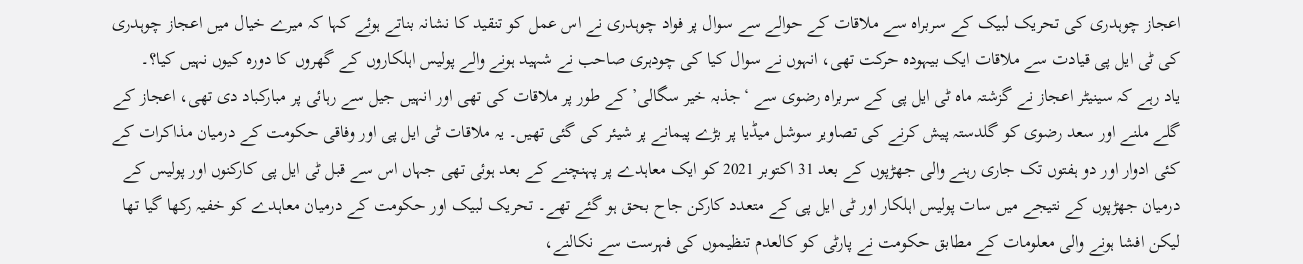اعجاز چوہدری کی تحریک لبیک کے سربراہ سے ملاقات کے حوالے سے سوال پر فواد چوہدری نے اس عمل کو تنقید کا نشانہ بناتے ہوئے کہا کہ میرے خیال میں اعجاز چوہدری کی ٹی ایل پی قیادت سے ملاقات ایک بیہودہ حرکت تھی، انہوں نے سوال کیا کی چودہری صاحب نے شہید ہونے والے پولیس اہلکاروں کے گھروں کا دورہ کیوں نہیں کیا؟۔
یاد رہے کہ سینیٹر اعجاز نے گزشتہ ماہ ٹی ایل پی کے سربراہ رضوی سے ‘جذبہ خیر سگالی’ کے طور پر ملاقات کی تھی اور انہیں جیل سے رہائی پر مبارکباد دی تھی، اعجاز کے گلے ملنے اور سعد رضوی کو گلدستہ پیش کرنے کی تصاویر سوشل میڈیا پر بڑے پیمانے پر شیئر کی گئی تھیں۔ یہ ملاقات ٹی ایل پی اور وفاقی حکومت کے درمیان مذاکرات کے کئی ادوار اور دو ہفتوں تک جاری رہنے والی جھڑپوں کے بعد 31 اکتوبر 2021 کو ایک معاہدے پر پہنچنے کے بعد ہوئی تھی جہاں اس سے قبل ٹی ایل پی کارکنوں اور پولیس کے درمیان جھڑپوں کے نتیجے میں سات پولیس اہلکار اور ٹی ایل پی کے متعدد کارکن جاح بحق ہو گئے تھے۔ تحریک لبیک اور حکومت کے درمیان معاہدے کو خفیہ رکھا گیا تھا لیکن افشا ہونے والی معلومات کے مطابق حکومت نے پارٹی کو کالعدم تنظیموں کی فہرست سے نکالنے،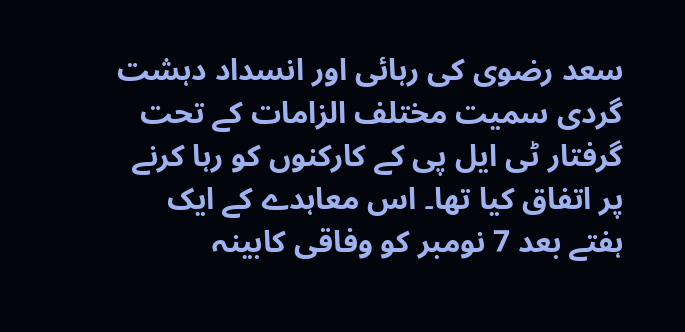سعد رضوی کی رہائی اور انسداد دہشت گردی سمیت مختلف الزامات کے تحت گرفتار ٹی ایل پی کے کارکنوں کو رہا کرنے پر اتفاق کیا تھا۔ اس معاہدے کے ایک ہفتے بعد 7 نومبر کو وفاقی کابینہ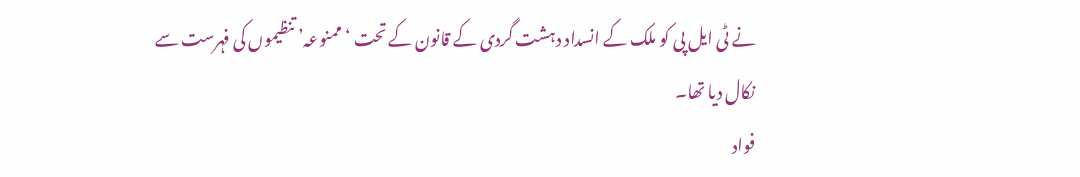نے ٹی ایل پی کو ملک کے انسداد دہشت گردی کے قانون کے تحت ‘ممنوعہ’ تنظیموں کی فہرست سے نکال دیا تھا۔
فواد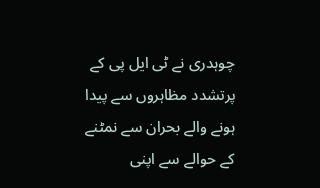چوہدری نے ٹی ایل پی کے پرتشدد مظاہروں سے پیدا ہونے والے بحران سے نمٹنے کے حوالے سے اپنی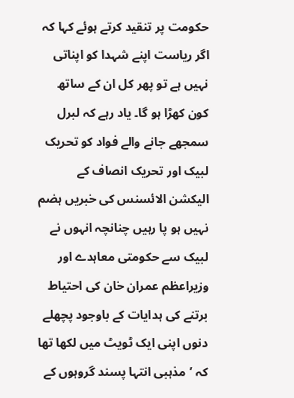حکومت پر تنقید کرتے ہوئے کہا کہ اگر ریاست اپنے شہدا کو اپناتی نہیں ہے تو پھر کل ان کے ساتھ کون کھڑا ہو گا۔ یاد رہے کہ لبرل سمجھے جانے والے فواد کو تحریک لبیک اور تحریک انصاف کے الیکشن الائسنس کی خبریں ہضم نہیں ہو پا رہیں چنانچہ انہوں نے لبیک سے حکومتی معاہدے اور وزیراعظم عمران خان کی احتیاط برتنے کی ہدایات کے باوجود پچھلے دنوں اپنی ایک ٹویٹ میں لکھا تھا کہ ’مذہبی انتہا پسند گروہوں کے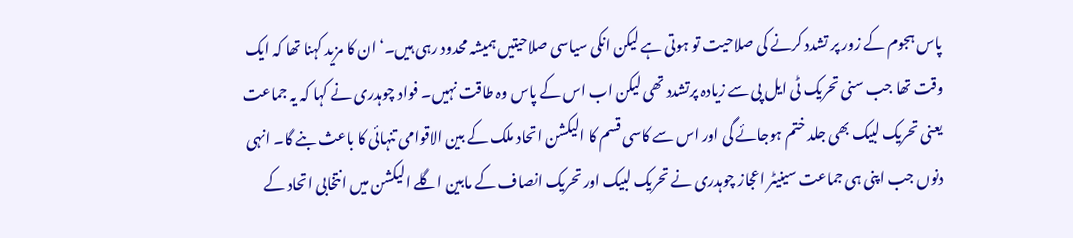پاس ہجوم کے زور پر تشدد کرنے کی صلاحیت تو ہوتی ہے لیکن انکی سیاسی صلاحیتیں ہمیشہ محدود رہی ہیں۔‘ ان کا مزید کہنا تھا کہ ایک وقت تھا جب سنی تحریک ٹی ایل پی سے زیادہ پرتشدد تھی لیکن اب اس کے پاس وہ طاقت نہیں۔ فواد چوہدری نے کہا کہ یہ جماعت یعنی تحریک لبیک بھی جلد ختم ہوجائے گی اور اس سے کاسی قسم کا الیکشن اتحاد ملک کے بین الاقوامی تنہائی کا باعث بنے گا۔ انہی دنوں جب اپنی ہی جماعت سینیٹر اعجاز چوہدری نے تحریک لبیک اور تحریک انصاف کے مابین اگلے الیکشن میں انتخابی اتحاد کے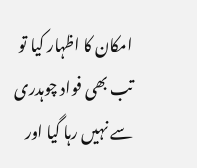امکان کا اظہار کیا تو تب بھی فواد چوہدری سے نہیں رہا گیا اور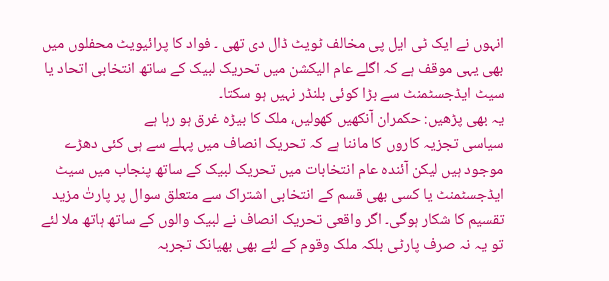انہوں نے ایک ٹی ایل پی مخالف ٹویٹ ڈال دی تھی ۔ فواد کا پرائیویٹ محفلوں میں بھی یہی موقف ہے کہ اگلے عام الیکشن میں تحریک لبیک کے ساتھ انتخابی اتحاد یا سیٹ ایڈجسٹمنٹ سے بڑا کوئی بلنڈر نہیں ہو سکتا۔
یہ بھی پڑھیں: حکمران آنکھیں کھولیں، ملک کا بیڑہ غرق ہو رہا ہے
سیاسی تجزیہ کاروں کا ماننا ہے کہ تحریک انصاف میں پہلے سے ہی کئی دھڑے موجود ہیں لیکن آئندہ عام انتخابات میں تحریک لبیک کے ساتھ پنجاب میں سیٹ ایڈجسٹمنٹ یا کسی بھی قسم کے انتخابی اشتراک سے متعلق سوال پر پارتٰ مزید تقسیم کا شکار ہوگی۔ اگر واقعی تحریک انصاف نے لبیک والوں کے ساتھ ہاتھ ملا لئے تو یہ نہ صرف پارٹی بلکہ ملک وقوم کے لئے بھی بھیانک تجربہ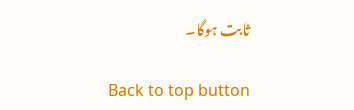ثابت ہوگا۔

Back to top button